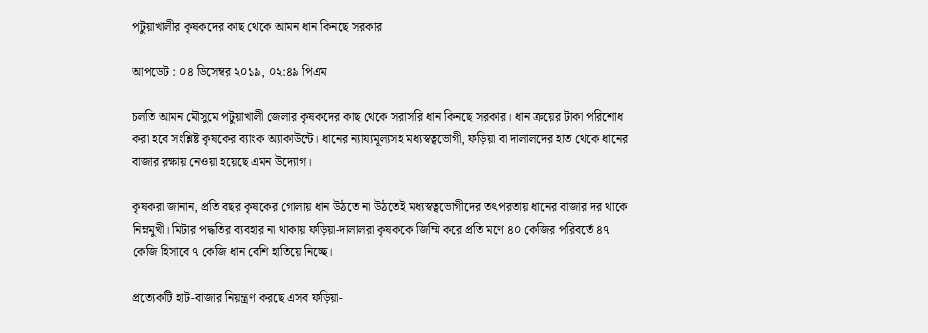পটুয়াখালীর কৃষকদের কাছ থেকে আমন ধান কিনছে সরকার

আপডেট : ০৪ ডিসেম্বর ২০১৯, ০২:৪৯ পিএম

চলতি আমন মৌসুমে পটুয়াখালী জেলার কৃষকদের কাছ থেকে সরাসরি ধান কিনছে সরকার। ধান ক্রয়ের টাকা পরিশোধ করা হবে সংশ্লিষ্ট কৃষকের ব্যাংক অ্যাকাউন্টে। ধানের ন্যায্যমূল্যসহ মধ্যস্বত্বভোগী, ফড়িয়া বা দালালদের হাত থেকে ধানের বাজার রক্ষায় নেওয়া হয়েছে এমন উদ্যোগ।

কৃষকরা জানান, প্রতি বছর কৃষকের গোলায় ধান উঠতে না উঠতেই মধ্যস্বত্বভোগীদের তৎপরতায় ধানের বাজার দর থাকে নিম্নমুখী। মিটার পদ্ধতির ব্যবহার না থাকায় ফড়িয়া-দালালরা কৃষককে জিম্মি করে প্রতি মণে ৪০ কেজির পরিবর্তে ৪৭ কেজি হিসাবে ৭ কেজি ধান বেশি হাতিয়ে নিচ্ছে।

প্রত্যেকটি হাট-বাজার নিয়ন্ত্রণ করছে এসব ফড়িয়া-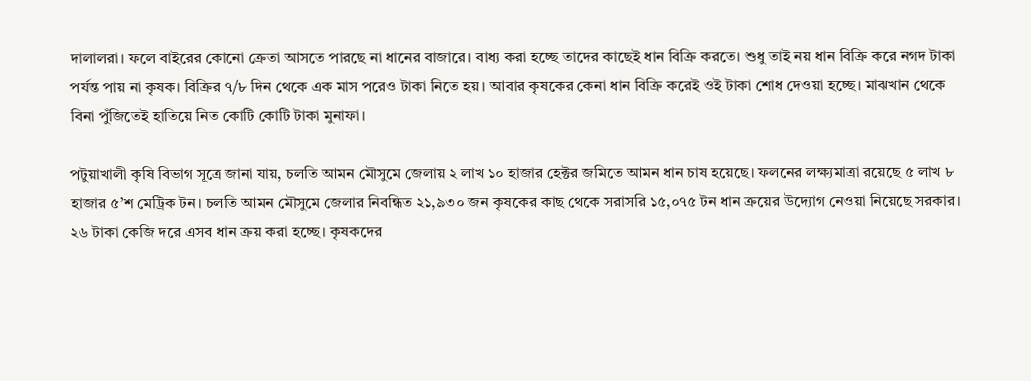দালালরা। ফলে বাইরের কোনো ক্রেতা আসতে পারছে না ধানের বাজারে। বাধ্য করা হচ্ছে তাদের কাছেই ধান বিক্রি করতে। শুধু তাই নয় ধান বিক্রি করে নগদ টাকা পর্যন্ত পায় না কৃষক। বিক্রির ৭/৮ দিন থেকে এক মাস পরেও টাকা নিতে হয়। আবার কৃষকের কেনা ধান বিক্রি করেই ওই টাকা শোধ দেওয়া হচ্ছে। মাঝখান থেকে বিনা পুঁজিতেই হাতিয়ে নিত কোটি কোটি টাকা মুনাফা।

পটুয়াখালী কৃষি বিভাগ সূত্রে জানা যায়, চলতি আমন মৌসুমে জেলায় ২ লাখ ১০ হাজার হেক্টর জমিতে আমন ধান চাষ হয়েছে। ফলনের লক্ষ্যমাত্রা রয়েছে ৫ লাখ ৮ হাজার ৫’শ মেট্রিক টন। চলতি আমন মৌসুমে জেলার নিবন্ধিত ২১,৯৩০ জন কৃষকের কাছ থেকে সরাসরি ১৫,০৭৫ টন ধান ক্রয়ের উদ্যোগ নেওয়া নিয়েছে সরকার। ২৬ টাকা কেজি দরে এসব ধান ক্রয় করা হচ্ছে। কৃষকদের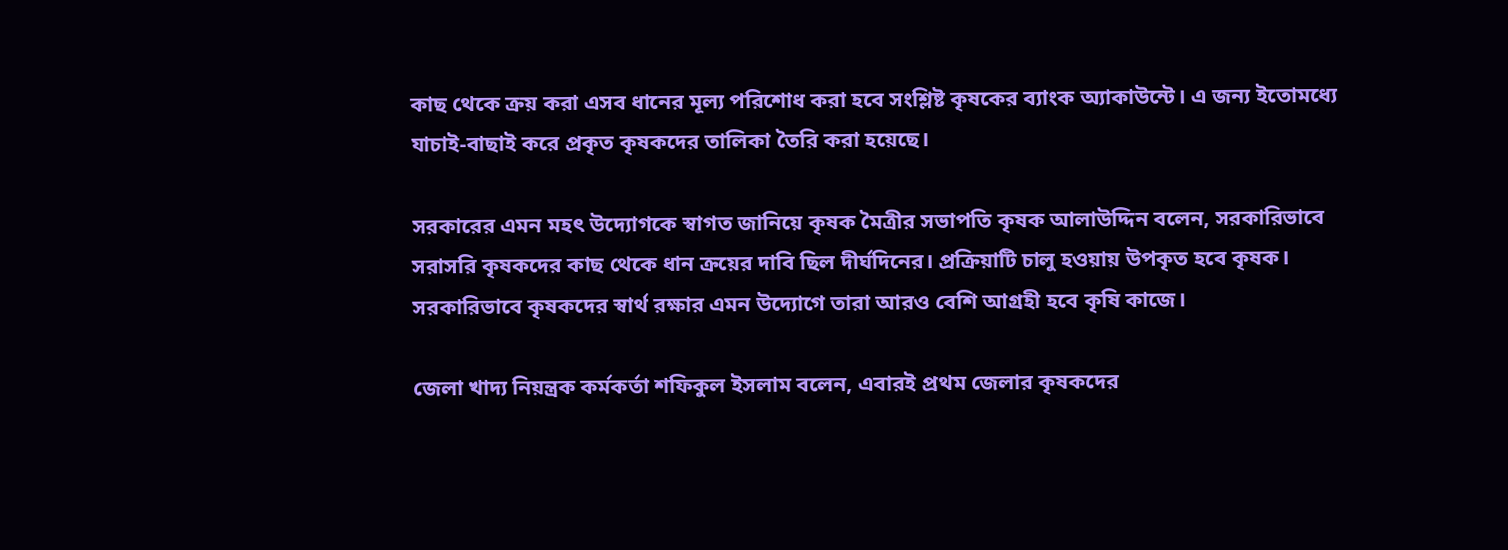কাছ থেকে ক্রয় করা এসব ধানের মূল্য পরিশোধ করা হবে সংশ্লিষ্ট কৃষকের ব্যাংক অ্যাকাউন্টে। এ জন্য ইতোমধ্যে যাচাই-বাছাই করে প্রকৃত কৃষকদের তালিকা তৈরি করা হয়েছে।

সরকারের এমন মহৎ উদ্যোগকে স্বাগত জানিয়ে কৃষক মৈত্রীর সভাপতি কৃষক আলাউদ্দিন বলেন, সরকারিভাবে সরাসরি কৃষকদের কাছ থেকে ধান ক্রয়ের দাবি ছিল দীর্ঘদিনের। প্রক্রিয়াটি চালু হওয়ায় উপকৃত হবে কৃষক। সরকারিভাবে কৃষকদের স্বার্থ রক্ষার এমন উদ্যোগে তারা আরও বেশি আগ্রহী হবে কৃষি কাজে।

জেলা খাদ্য নিয়ন্ত্রক কর্মকর্তা শফিকুল ইসলাম বলেন, এবারই প্রথম জেলার কৃষকদের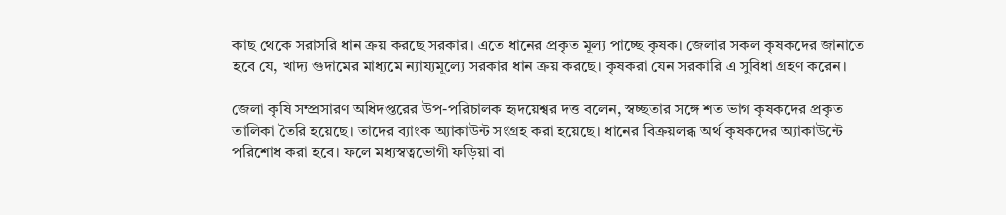কাছ থেকে সরাসরি ধান ক্রয় করছে সরকার। এতে ধানের প্রকৃত মূল্য পাচ্ছে কৃষক। জেলার সকল কৃষকদের জানাতে হবে যে, খাদ্য গুদামের মাধ্যমে ন্যায্যমূল্যে সরকার ধান ক্রয় করছে। কৃষকরা যেন সরকারি এ সুবিধা গ্রহণ করেন।

জেলা কৃষি সম্প্রসারণ অধিদপ্তরের উপ-পরিচালক হৃদয়েশ্বর দত্ত বলেন, স্বচ্ছতার সঙ্গে শত ভাগ কৃষকদের প্রকৃত তালিকা তৈরি হয়েছে। তাদের ব্যাংক অ্যাকাউন্ট সংগ্রহ করা হয়েছে। ধানের বিক্রয়লব্ধ অর্থ কৃষকদের অ্যাকাউন্টে পরিশোধ করা হবে। ফলে মধ্যস্বত্বভোগী ফড়িয়া বা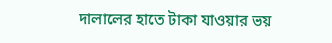দালালের হাতে টাকা যাওয়ার ভয়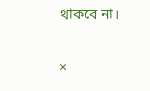থাকবে না।

×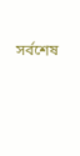সর্বশেষ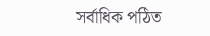সর্বাধিক পঠিত